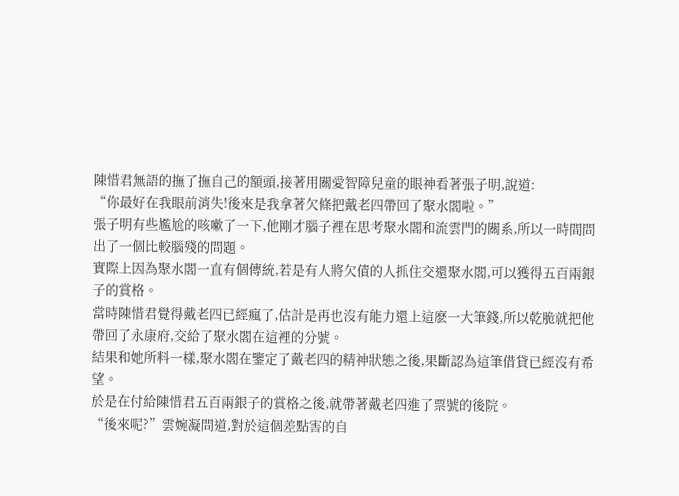陳惜君無語的撫了撫自己的額頭,接著用關愛智障兒童的眼神看著張子明,說道:
“你最好在我眼前消失!後來是我拿著欠條把戴老四帶回了聚水閣啦。”
張子明有些尷尬的咳嗽了一下,他剛才腦子裡在思考聚水閣和流雲門的關系,所以一時間問出了一個比較腦殘的問題。
實際上因為聚水閣一直有個傳統,若是有人將欠債的人抓住交還聚水閣,可以獲得五百兩銀子的賞格。
當時陳惜君覺得戴老四已經瘋了,估計是再也沒有能力還上這麽一大筆錢,所以乾脆就把他帶回了永康府,交給了聚水閣在這裡的分號。
結果和她所料一樣,聚水閣在鑒定了戴老四的精神狀態之後,果斷認為這筆借貸已經沒有希望。
於是在付給陳惜君五百兩銀子的賞格之後,就帶著戴老四進了票號的後院。
“後來呢?”雲婉凝問道,對於這個差點害的自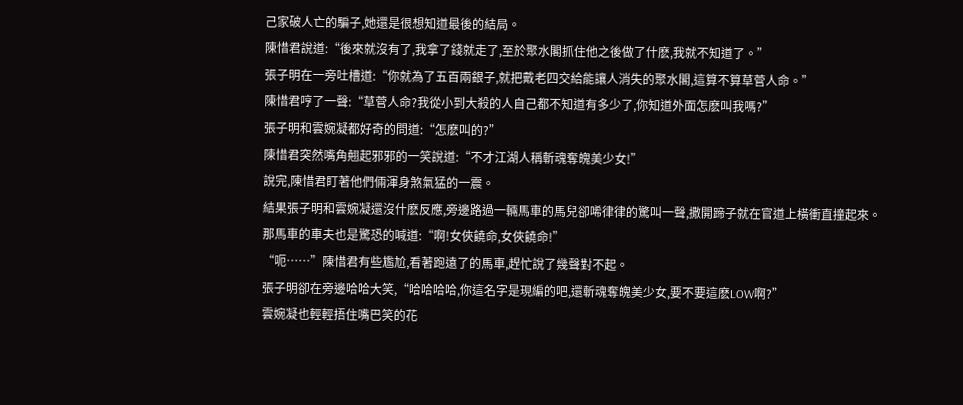己家破人亡的騙子,她還是很想知道最後的結局。
陳惜君說道:“後來就沒有了,我拿了錢就走了,至於聚水閣抓住他之後做了什麽,我就不知道了。”
張子明在一旁吐槽道:“你就為了五百兩銀子,就把戴老四交給能讓人消失的聚水閣,這算不算草菅人命。”
陳惜君哼了一聲:“草菅人命?我從小到大殺的人自己都不知道有多少了,你知道外面怎麽叫我嗎?”
張子明和雲婉凝都好奇的問道:“怎麽叫的?”
陳惜君突然嘴角翹起邪邪的一笑說道:“不才江湖人稱斬魂奪魄美少女!”
說完,陳惜君盯著他們倆渾身煞氣猛的一震。
結果張子明和雲婉凝還沒什麽反應,旁邊路過一輛馬車的馬兒卻唏律律的驚叫一聲,撒開蹄子就在官道上橫衝直撞起來。
那馬車的車夫也是驚恐的喊道:“啊!女俠饒命,女俠饒命!”
“呃……”陳惜君有些尷尬,看著跑遠了的馬車,趕忙說了幾聲對不起。
張子明卻在旁邊哈哈大笑,“哈哈哈哈,你這名字是現編的吧,還斬魂奪魄美少女,要不要這麽LOW啊?”
雲婉凝也輕輕捂住嘴巴笑的花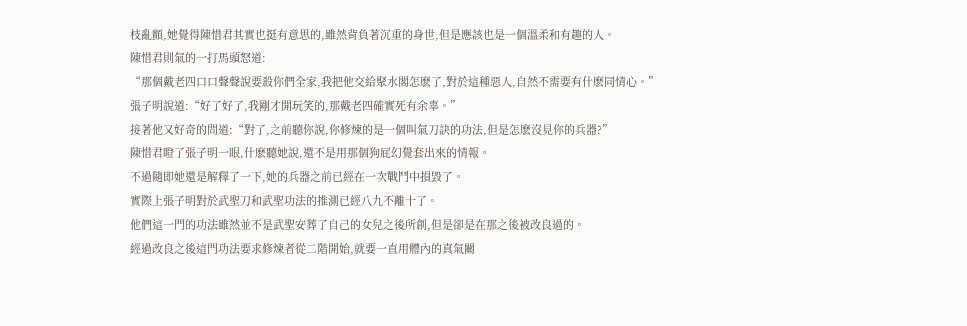枝亂顫,她覺得陳惜君其實也挺有意思的,雖然背負著沉重的身世,但是應該也是一個溫柔和有趣的人。
陳惜君則氣的一打馬頭怒道:
“那個戴老四口口聲聲說要殺你們全家,我把他交給聚水閣怎麽了,對於這種惡人,自然不需要有什麽同情心。”
張子明說道:“好了好了,我剛才開玩笑的,那戴老四確實死有余辜。”
接著他又好奇的問道:“對了,之前聽你說,你修煉的是一個叫氣刀訣的功法,但是怎麽沒見你的兵器?”
陳惜君瞪了張子明一眼,什麽聽她說,還不是用那個狗屁幻覺套出來的情報。
不過隨即她還是解釋了一下,她的兵器之前已經在一次戰鬥中損毀了。
實際上張子明對於武聖刀和武聖功法的推測已經八九不離十了。
他們這一門的功法雖然並不是武聖安葬了自己的女兒之後所創,但是卻是在那之後被改良過的。
經過改良之後這門功法要求修煉者從二階開始,就要一直用體內的真氣關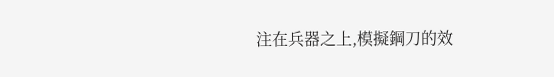注在兵器之上,模擬鋼刀的效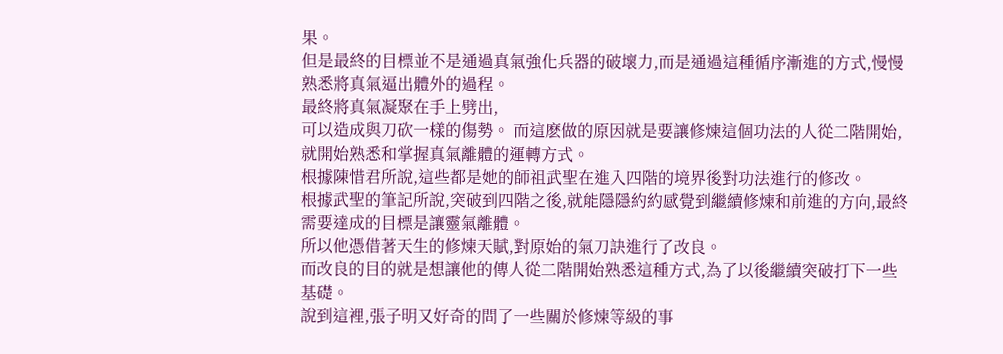果。
但是最終的目標並不是通過真氣強化兵器的破壞力,而是通過這種循序漸進的方式,慢慢熟悉將真氣逼出體外的過程。
最終將真氣凝聚在手上劈出,
可以造成與刀砍一樣的傷勢。 而這麽做的原因就是要讓修煉這個功法的人從二階開始,就開始熟悉和掌握真氣離體的運轉方式。
根據陳惜君所說,這些都是她的師祖武聖在進入四階的境界後對功法進行的修改。
根據武聖的筆記所說,突破到四階之後,就能隱隱約約感覺到繼續修煉和前進的方向,最終需要達成的目標是讓靈氣離體。
所以他憑借著天生的修煉天賦,對原始的氣刀訣進行了改良。
而改良的目的就是想讓他的傳人從二階開始熟悉這種方式,為了以後繼續突破打下一些基礎。
說到這裡,張子明又好奇的問了一些關於修煉等級的事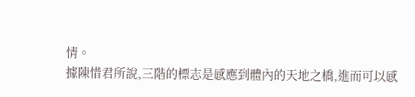情。
據陳惜君所說,三階的標志是感應到體內的天地之橋,進而可以感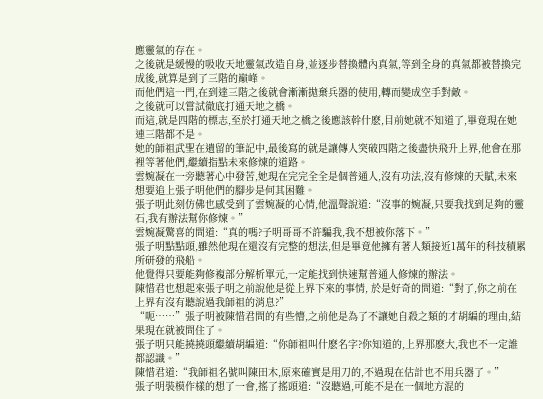應靈氣的存在。
之後就是緩慢的吸收天地靈氣改造自身,並逐步替換體內真氣,等到全身的真氣都被替換完成後,就算是到了三階的巔峰。
而他們這一門,在到達三階之後就會漸漸拋棄兵器的使用,轉而變成空手對敵。
之後就可以嘗試徹底打通天地之橋。
而這,就是四階的標志,至於打通天地之橋之後應該幹什麽,目前她就不知道了,畢竟現在她連三階都不是。
她的師祖武聖在遺留的筆記中,最後寫的就是讓傳人突破四階之後盡快飛升上界,他會在那裡等著他們,繼續指點未來修煉的道路。
雲婉凝在一旁聽著心中發苦,她現在完完全全是個普通人,沒有功法,沒有修煉的天賦,未來想要追上張子明他們的腳步是何其困難。
張子明此刻仿佛也感受到了雲婉凝的心情,他溫聲說道:“沒事的婉凝,只要我找到足夠的靈石,我有辦法幫你修煉。”
雲婉凝驚喜的問道:“真的嗎?子明哥哥不許騙我,我不想被你落下。”
張子明點點頭,雖然他現在還沒有完整的想法,但是畢竟他擁有著人類接近1萬年的科技積累所研發的飛船。
他覺得只要能夠修複部分解析單元,一定能找到快速幫普通人修煉的辦法。
陳惜君也想起來張子明之前說他是從上界下來的事情, 於是好奇的問道:“對了,你之前在上界有沒有聽說過我師祖的消息?”
“呃……”張子明被陳惜君問的有些懵,之前他是為了不讓她自殺之類的才胡編的理由,結果現在就被問住了。
張子明只能撓撓頭繼續胡編道:“你師祖叫什麽名字?你知道的,上界那麽大,我也不一定誰都認識。”
陳惜君道:“我師祖名號叫陳田木,原來確實是用刀的,不過現在估計也不用兵器了。”
張子明裝模作樣的想了一會,搖了搖頭道:“沒聽過,可能不是在一個地方混的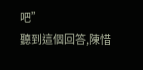吧”
聽到這個回答,陳惜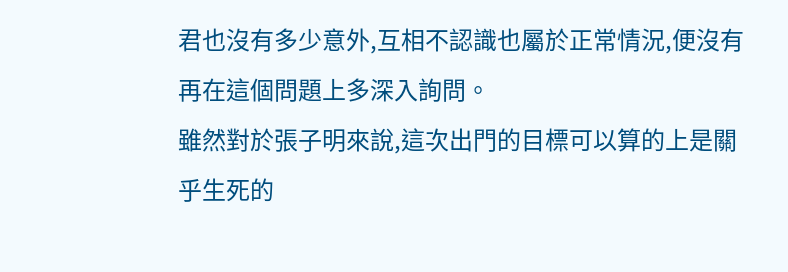君也沒有多少意外,互相不認識也屬於正常情況,便沒有再在這個問題上多深入詢問。
雖然對於張子明來說,這次出門的目標可以算的上是關乎生死的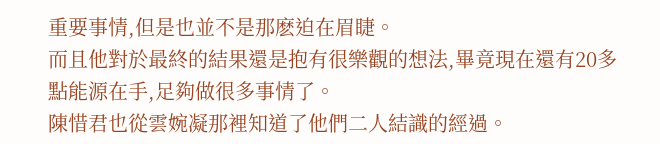重要事情,但是也並不是那麽迫在眉睫。
而且他對於最終的結果還是抱有很樂觀的想法,畢竟現在還有20多點能源在手,足夠做很多事情了。
陳惜君也從雲婉凝那裡知道了他們二人結識的經過。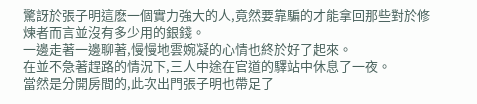驚訝於張子明這麽一個實力強大的人,竟然要靠騙的才能拿回那些對於修煉者而言並沒有多少用的銀錢。
一邊走著一邊聊著,慢慢地雲婉凝的心情也終於好了起來。
在並不急著趕路的情況下,三人中途在官道的驛站中休息了一夜。
當然是分開房間的,此次出門張子明也帶足了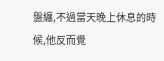盤纏,不過當天晚上休息的時候,他反而覺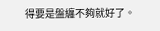得要是盤纏不夠就好了。